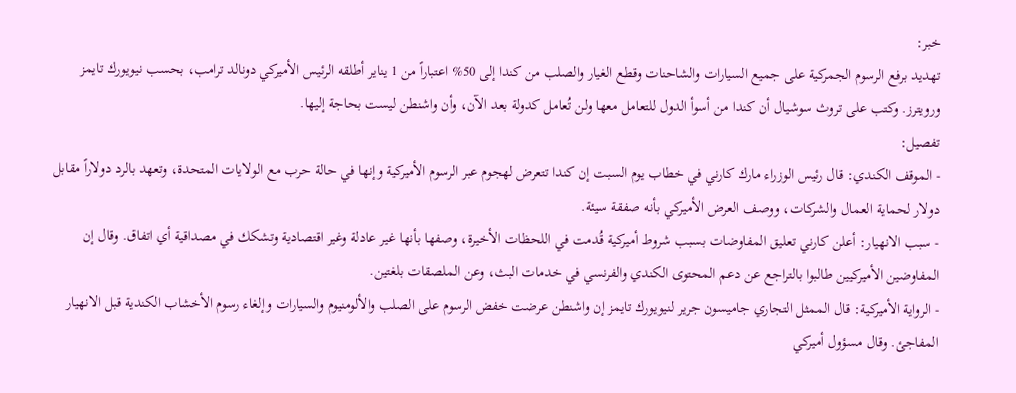خبر:
تهديد برفع الرسوم الجمركية على جميع السيارات والشاحنات وقطع الغيار والصلب من كندا إلى 50% اعتباراً من 1 يناير أطلقه الرئيس الأميركي دونالد ترامب، بحسب نيويورك تايمز ورويترز. وكتب على تروث سوشيال أن كندا من أسوأ الدول للتعامل معها ولن تُعامل كدولة بعد الآن، وأن واشنطن ليست بحاجة إليها.
تفصيل:
- الموقف الكندي: قال رئيس الوزراء مارك كارني في خطاب يوم السبت إن كندا تتعرض لهجوم عبر الرسوم الأميركية وإنها في حالة حرب مع الولايات المتحدة، وتعهد بالرد دولاراً مقابل دولار لحماية العمال والشركات، ووصف العرض الأميركي بأنه صفقة سيئة.
- سبب الانهيار: أعلن كارني تعليق المفاوضات بسبب شروط أميركية قُدمت في اللحظات الأخيرة، وصفها بأنها غير عادلة وغير اقتصادية وتشكك في مصداقية أي اتفاق. وقال إن المفاوضين الأميركيين طالبوا بالتراجع عن دعم المحتوى الكندي والفرنسي في خدمات البث، وعن الملصقات بلغتين.
- الرواية الأميركية: قال الممثل التجاري جاميسون جرير لنيويورك تايمز إن واشنطن عرضت خفض الرسوم على الصلب والألومنيوم والسيارات وإلغاء رسوم الأخشاب الكندية قبل الانهيار المفاجئ. وقال مسؤول أميركي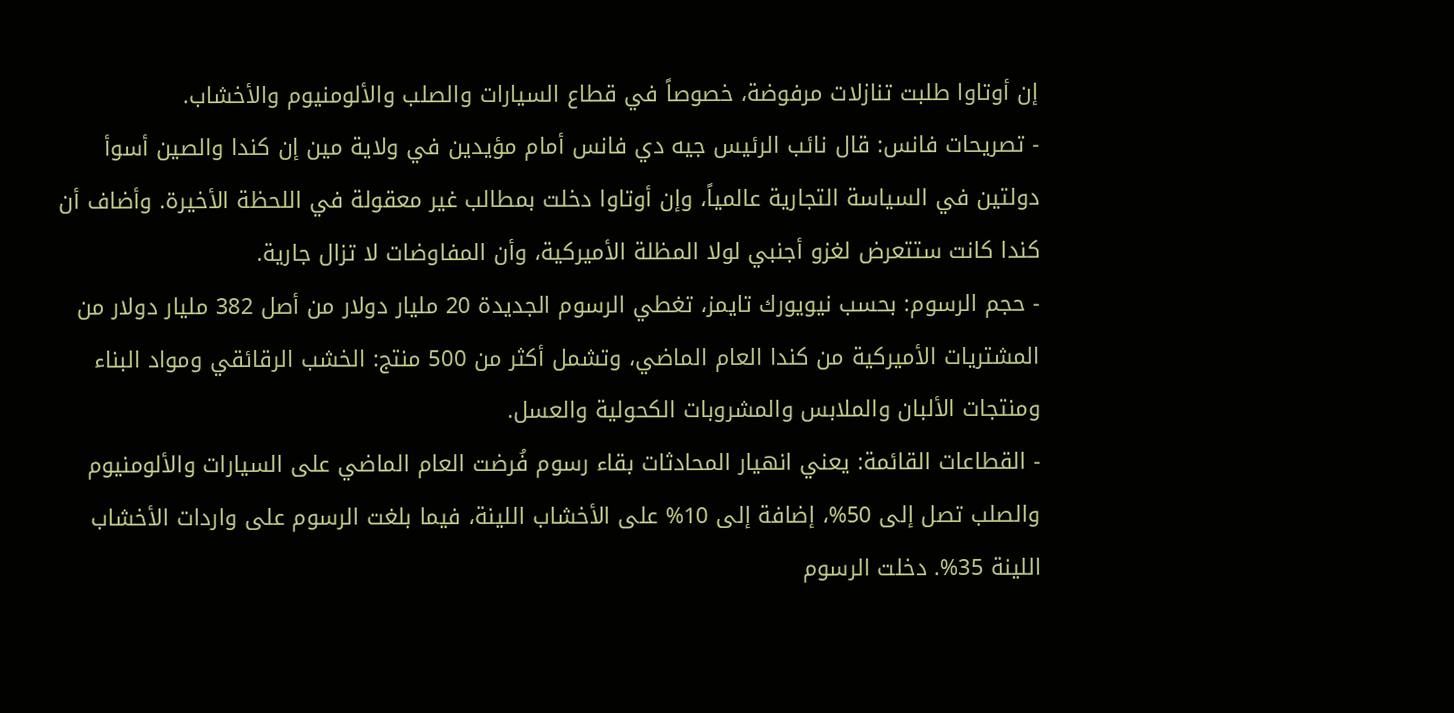إن أوتاوا طلبت تنازلات مرفوضة، خصوصاً في قطاع السيارات والصلب والألومنيوم والأخشاب.
- تصريحات فانس: قال نائب الرئيس جيه دي فانس أمام مؤيدين في ولاية مين إن كندا والصين أسوأ دولتين في السياسة التجارية عالمياً، وإن أوتاوا دخلت بمطالب غير معقولة في اللحظة الأخيرة. وأضاف أن كندا كانت ستتعرض لغزو أجنبي لولا المظلة الأميركية، وأن المفاوضات لا تزال جارية.
- حجم الرسوم: بحسب نيويورك تايمز، تغطي الرسوم الجديدة 20 مليار دولار من أصل 382 مليار دولار من المشتريات الأميركية من كندا العام الماضي، وتشمل أكثر من 500 منتج: الخشب الرقائقي ومواد البناء ومنتجات الألبان والملابس والمشروبات الكحولية والعسل.
- القطاعات القائمة: يعني انهيار المحادثات بقاء رسوم فُرضت العام الماضي على السيارات والألومنيوم والصلب تصل إلى 50%، إضافة إلى 10% على الأخشاب اللينة، فيما بلغت الرسوم على واردات الأخشاب اللينة 35%. دخلت الرسوم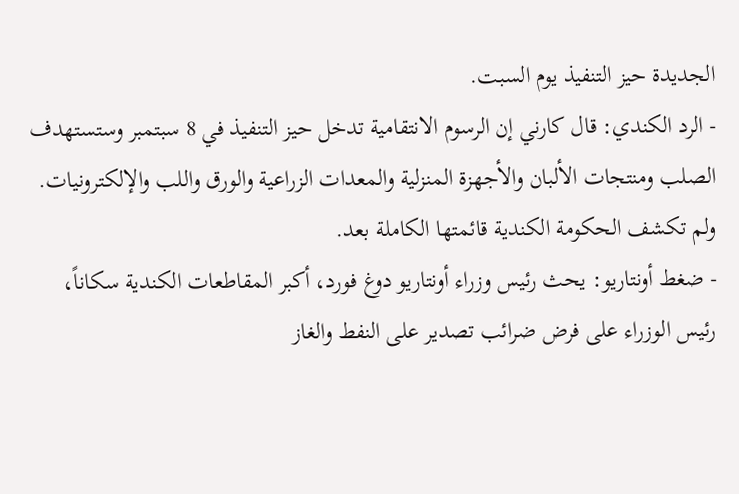الجديدة حيز التنفيذ يوم السبت.
- الرد الكندي: قال كارني إن الرسوم الانتقامية تدخل حيز التنفيذ في 8 سبتمبر وستستهدف الصلب ومنتجات الألبان والأجهزة المنزلية والمعدات الزراعية والورق واللب والإلكترونيات. ولم تكشف الحكومة الكندية قائمتها الكاملة بعد.
- ضغط أونتاريو: يحث رئيس وزراء أونتاريو دوغ فورد، أكبر المقاطعات الكندية سكاناً، رئيس الوزراء على فرض ضرائب تصدير على النفط والغاز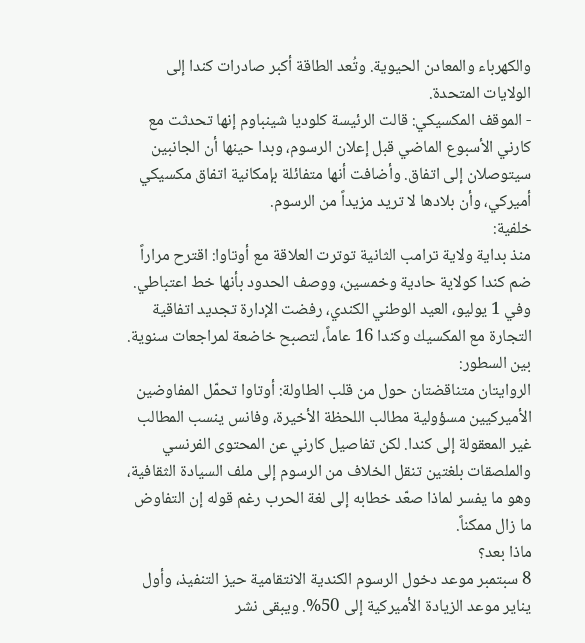والكهرباء والمعادن الحيوية. وتُعد الطاقة أكبر صادرات كندا إلى الولايات المتحدة.
- الموقف المكسيكي: قالت الرئيسة كلوديا شينباوم إنها تحدثت مع كارني الأسبوع الماضي قبل إعلان الرسوم، وبدا حينها أن الجانبين سيتوصلان إلى اتفاق. وأضافت أنها متفائلة بإمكانية اتفاق مكسيكي أميركي، وأن بلادها لا تريد مزيداً من الرسوم.
خلفية:
منذ بداية ولاية ترامب الثانية توترت العلاقة مع أوتاوا: اقترح مراراً ضم كندا كولاية حادية وخمسين، ووصف الحدود بأنها خط اعتباطي. وفي 1 يوليو، العيد الوطني الكندي، رفضت الإدارة تجديد اتفاقية التجارة مع المكسيك وكندا 16 عاماً، لتصبح خاضعة لمراجعات سنوية.
بين السطور:
الروايتان متناقضتان حول من قلب الطاولة: أوتاوا تحمّل المفاوضين الأميركيين مسؤولية مطالب اللحظة الأخيرة، وفانس ينسب المطالب غير المعقولة إلى كندا. لكن تفاصيل كارني عن المحتوى الفرنسي والملصقات بلغتين تنقل الخلاف من الرسوم إلى ملف السيادة الثقافية، وهو ما يفسر لماذا صعّد خطابه إلى لغة الحرب رغم قوله إن التفاوض ما زال ممكناً.
ماذا بعد؟
8 سبتمبر موعد دخول الرسوم الكندية الانتقامية حيز التنفيذ، وأول يناير موعد الزيادة الأميركية إلى 50%. ويبقى نشر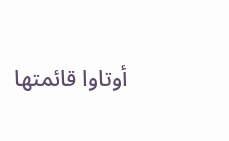أوتاوا قائمتها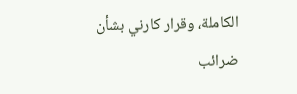الكاملة، وقرار كارني بشأن ضرائب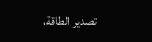تصدير الطاقة،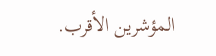المؤشرين الأقرب.